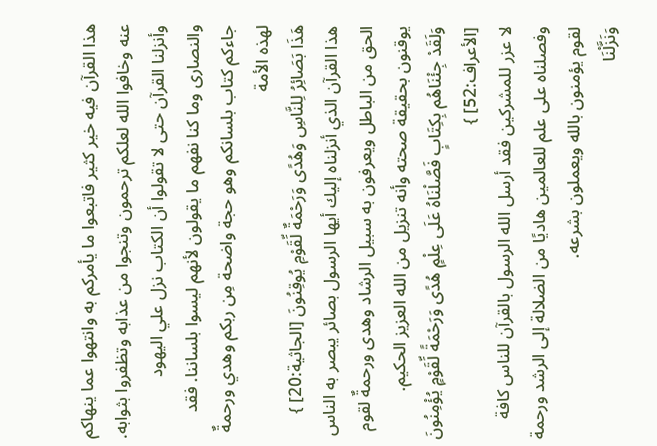هذا القرآن فيه خير كثير فاتبعوا ما يأمركم به وانتهوا عما ينهاكم عنه وخافوا الله لعلكم ترحمون وتنجوا من عذابه وتظفروا بثوابه. وأنزلنا القرآن حتى لا تقولوا أن الكتاب نزل علي اليهود والنصارى وما كنا نفهم ما يقولون لأنهم ليسوا بلساننا. فقد جاءكم كتاب بلسانكم وهو حجة واضحة مِن ربكم وهدي ورحمةٌ لهذه الأمة
هَذَا بَصَائِرُ لِلنَّاسِ وَهُدًى وَرَحْمَةٌ لِّقَوْمِ يُوقِنُونَ [الجاثية:20] }
هذا القرآن الذي أنزلناه إليك أيها الرسول بصائر يبصر به الناس الحق من الباطل ويعرفون به سبيل الرشاد وهدى ورحمةٌ لقوم يوقنون بحقيقة صحته وأنه تنزيل من الله العزيز الحكيم.
وَلَقَدْ جِئْنَاهُم بِكِتَابٍ فَصَّلْنَاهُ عَلَى عِلْمٍ هُدًى وَرَحْمَةً لِّقَوْمٍ يُؤْمِنُونَ [الأعراف:52] }
لا عزر للمشركين فقد أرسل الله الرسول بالقرآن للناس كافة وفصلناه على علم للعالمين هاديًا من الضلالة إلى الرشد ورحمة لقوم يؤمنون بالله ويعملون بشرعه.
وَنَزَّلْنَا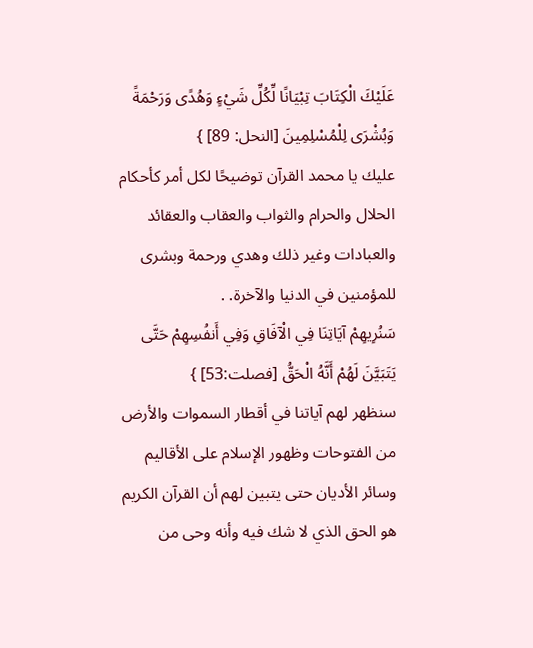عَلَيْكَ الْكِتَابَ تِبْيَانًا لِّكُلِّ شَيْءٍ وَهُدًى وَرَحْمَةً وَبُشْرَى لِلْمُسْلِمِينَ [النحل: 89] }
عليك يا محمد القرآن توضيحًا لكل أمر كأحكام الحلال والحرام والثواب والعقاب والعقائد والعبادات وغير ذلك وهدي ورحمة وبشرى للمؤمنين في الدنيا والآخرة. .
سَنُرِيهِمْ آيَاتِنَا فِي الْآفَاقِ وَفِي أَنفُسِهِمْ حَتَّى يَتَبَيَّنَ لَهُمْ أَنَّهُ الْحَقُّ [فصلت:53] }
سنظهر لهم آياتنا في أقطار السموات والأرض من الفتوحات وظهور الإسلام على الأقاليم وسائر الأديان حتى يتبين لهم أن القرآن الكريم هو الحق الذي لا شك فيه وأنه وحى من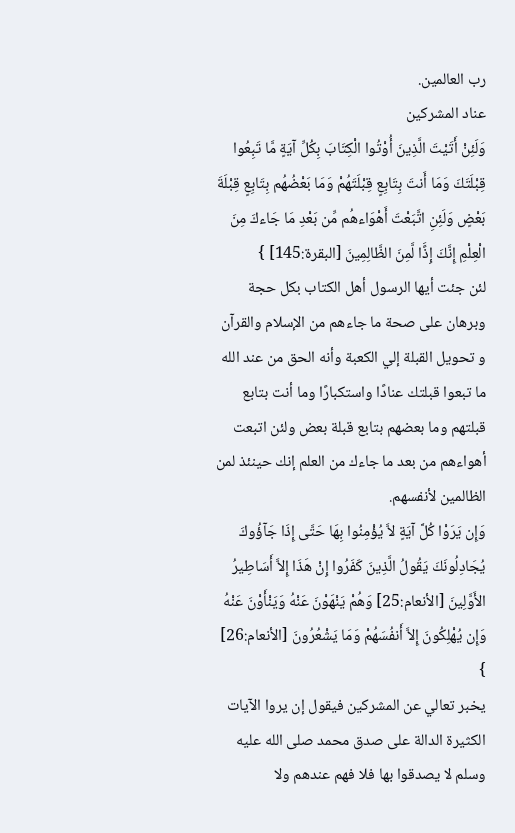رب العالمين.
عناد المشركين
وَلَئِنْ أَتَيْتَ الَّذِينَ أُوْتُوا الْكِتَابَ بِكُلِّ آيَةٍ مَّا تَبِعُوا قِبْلَتَكَ وَمَا أَنتَ بِتَابِعٍ قِبْلَتَهُمْ وَمَا بَعْضُهُم بِتَابِعٍ قِبْلَةَ بَعْضٍ وَلَئِنِ اتَّبَعْتَ أَهْوَاءهُم مِّن بَعْدِ مَا جَاءكَ مِنَ الْعِلْمِ إِنَّكَ إِذًَا لَّمِنَ الظَّالِمِينَ [البقرة:145] }
لئن جئت أيها الرسول أهل الكتاب بكل حجة وبرهان على صحة ما جاءهم من الإسلام والقرآن و تحويل القبلة إلي الكعبة وأنه الحق من عند الله ما تبعوا قبلتك عنادًا واستكبارًا وما أنت بتابع قبلتهم وما بعضهم بتابع قبلة بعض ولئن اتبعت أهواءهم من بعد ما جاءك من العلم إنك حينئذ لمن الظالمين لأنفسهم.
وَإِن يَرَوْا كُلَّ آيَةٍ لاَّ يُؤْمِنُوا بِهَا حَتَّى إِذَا جَآؤُوكَ يُجَادِلُونَكَ يَقُولُ الَّذِينَ كَفَرُوا إِنْ هَذَا إِلاَّ أَسَاطِيرُ الأَوَّلِينَ [الأنعام:25] وَهُمْ يَنْهَوْنَ عَنْهُ وَيَنْأَوْنَ عَنْهُ وَإِن يُهْلِكُونَ إِلاَّ أَنفُسَهُمْ وَمَا يَشْعُرُونَ [الأنعام:26] }
يخبر تعالي عن المشركين فيقول إن يروا الآيات الكثيرة الدالة على صدق محمد صلى الله عليه وسلم لا يصدقوا بها فلا فهم عندهم ولا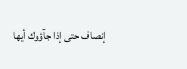إنصاف حتى إذا جآؤوك أيها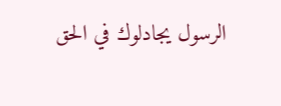الرسول يجادلوك في الحق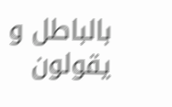بالباطل و يقولون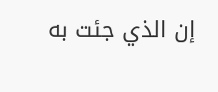إن الذي جئت به